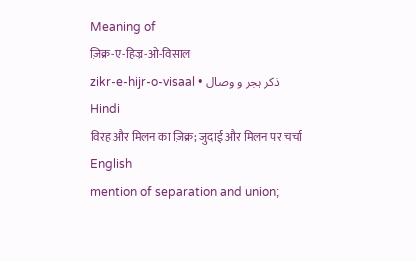Meaning of
ज़िक्र-ए-हिज्र-ओ-विसाल
zikr-e-hijr-o-visaal • ذکر ہجر و وصال
Hindi
विरह और मिलन का ज़िक्र; जुदाई और मिलन पर चर्चा
English
mention of separation and union;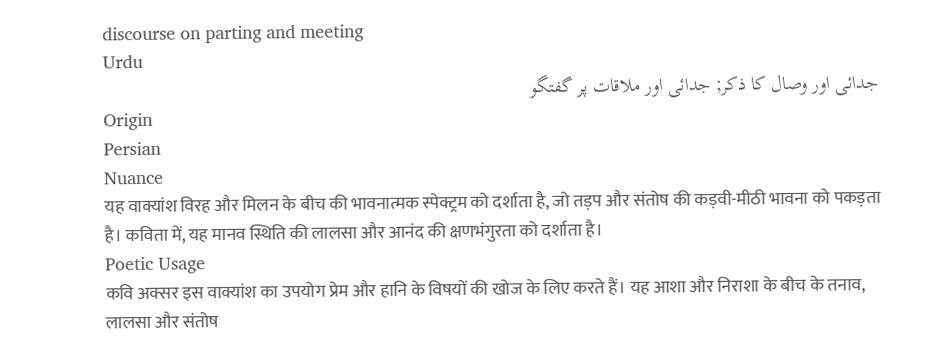discourse on parting and meeting
Urdu
جدائی اور وصال کا ذکر; جدائی اور ملاقات پر گفتگو
Origin
Persian
Nuance
यह वाक्यांश विरह और मिलन के बीच की भावनात्मक स्पेक्ट्रम को दर्शाता है, जो तड़प और संतोष की कड़वी-मीठी भावना को पकड़ता है। कविता में, यह मानव स्थिति की लालसा और आनंद की क्षणभंगुरता को दर्शाता है।
Poetic Usage
कवि अक्सर इस वाक्यांश का उपयोग प्रेम और हानि के विषयों की खोज के लिए करते हैं। यह आशा और निराशा के बीच के तनाव, लालसा और संतोष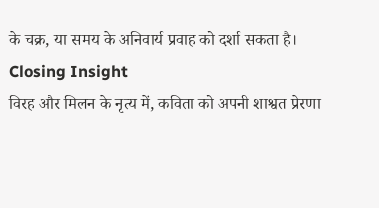के चक्र, या समय के अनिवार्य प्रवाह को दर्शा सकता है।
Closing Insight
विरह और मिलन के नृत्य में, कविता को अपनी शाश्वत प्रेरणा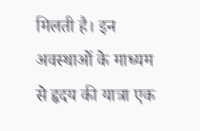मिलती है। इन अवस्थाओं के माध्यम से हृदय की यात्रा एक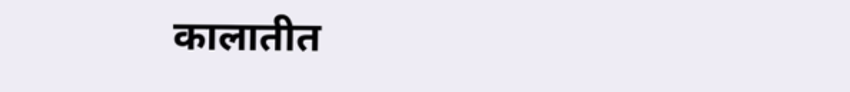कालातीत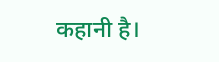कहानी है।